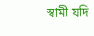স্বামী যদি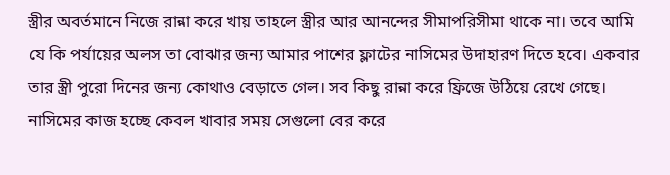স্ত্রীর অবর্তমানে নিজে রান্না করে খায় তাহলে স্ত্রীর আর আনন্দের সীমাপরিসীমা থাকে না। তবে আমি যে কি পর্যায়ের অলস তা বোঝার জন্য আমার পাশের ফ্লাটের নাসিমের উদাহারণ দিতে হবে। একবার তার স্ত্রী পুরো দিনের জন্য কোথাও বেড়াতে গেল। সব কিছু রান্না করে ফ্রিজে উঠিয়ে রেখে গেছে। নাসিমের কাজ হচ্ছে কেবল খাবার সময় সেগুলো বের করে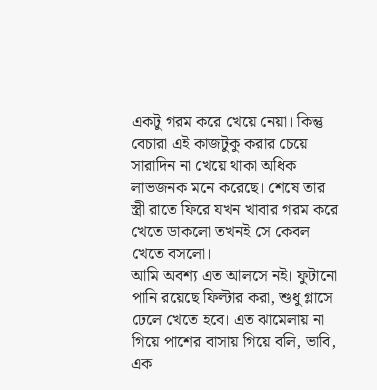একটু গরম করে খেয়ে নেয়া। কিন্তু বেচারা এই কাজটুকু করার চেয়ে সারাদিন না খেয়ে থাকা অধিক লাভজনক মনে করেছে। শেষে তার স্ত্রী রাতে ফিরে যখন খাবার গরম করে খেতে ডাকলো তখনই সে কেবল খেতে বসলো।
আমি অবশ্য এত আলসে নই। ফুটানো পানি রয়েছে ফিল্টার করা, শুধু গ্লাসে ঢেলে খেতে হবে। এত ঝামেলায় না গিয়ে পাশের বাসায় গিয়ে বলি, ভাবি, এক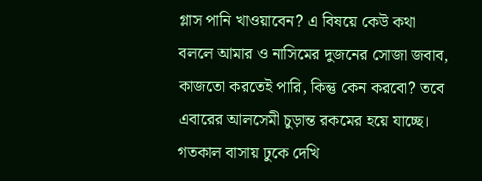গ্লাস পানি খাওয়াবেন? এ বিষয়ে কেউ কথা বললে আমার ও নাসিমের দুজনের সোজা জবাব, কাজতো করতেই পারি, কিন্তু কেন করবো? তবে এবারের আলসেমী চুড়ান্ত রকমের হয়ে যাচ্ছে। গতকাল বাসায় ঢুকে দেখি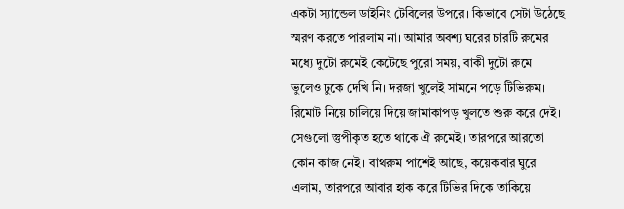একটা স্যান্ডেল ডাইনিং টেবিলের উপরে। কিভাবে সেটা উঠেছে স্মরণ করতে পারলাম না। আমার অবশ্য ঘরের চারটি রুমের মধ্যে দুটো রুমেই কেটেছে পুরো সময়, বাকী দুটো রুমে ভুলেও ঢুকে দেখি নি। দরজা খুলেই সামনে পড়ে টিভিরুম। রিমোট নিয়ে চালিয়ে দিয়ে জামাকাপড় খুলতে শুরু করে দেই। সেগুলো স্তুপীকৃত হতে থাকে ঐ রুমেই। তারপরে আরতো কোন কাজ নেই। বাথরুম পাশেই আছে, কয়েকবার ঘুরে এলাম, তারপরে আবার হাক করে টিভির দিকে তাকিয়ে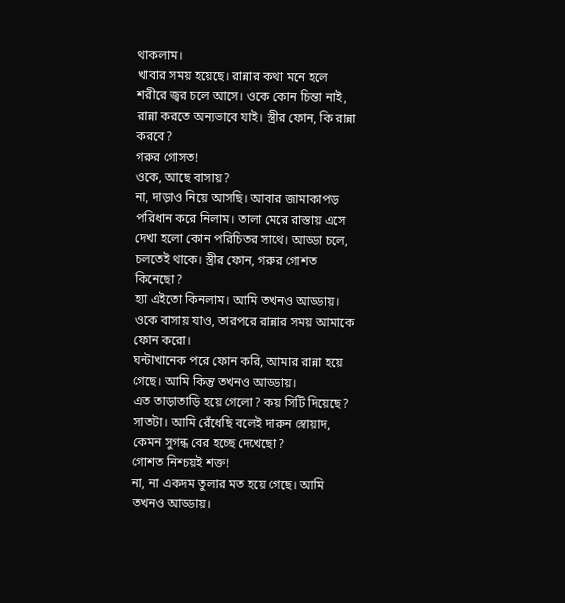থাকলাম।
খাবার সময় হয়েছে। রান্নার কথা মনে হলে শরীরে জ্বর চলে আসে। ওকে কোন চিন্তা নাই, রান্না করতে অন্যভাবে যাই। স্ত্রীর ফোন, কি রান্না করবে?
গরুর গোসত!
ওকে, আছে বাসায়?
না, দাড়াও নিয়ে আসছি। আবার জামাকাপড় পরিধান করে নিলাম। তালা মেরে রাস্তায় এসে দেখা হলো কোন পরিচিতর সাথে। আড্ডা চলে, চলতেই থাকে। স্ত্রীর ফোন, গরুর গোশত কিনেছো?
হ্যা এইতো কিনলাম। আমি তখনও আড্ডায়।
ওকে বাসায় যাও, তারপরে রান্নার সময় আমাকে ফোন করো।
ঘন্টাখানেক পরে ফোন করি, আমার রান্না হয়ে গেছে। আমি কিন্তু তখনও আড্ডায়।
এত তাড়াতাড়ি হয়ে গেলো? কয় সিটি দিয়েছে?
সাতটা। আমি রেঁধেছি বলেই দারুন স্বোয়াদ, কেমন সুগন্ধ বের হচ্ছে দেখেছো?
গোশত নিশ্চয়ই শক্ত!
না, না একদম তুলার মত হয়ে গেছে। আমি তখনও আড্ডায়।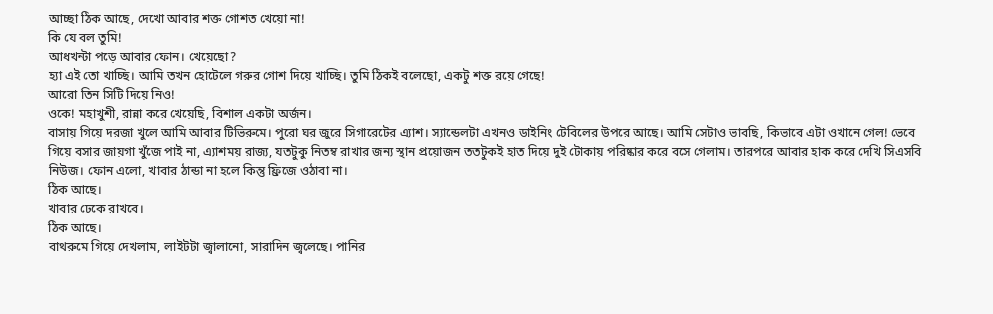আচ্ছা ঠিক আছে, দেখো আবার শক্ত গোশত খেয়ো না!
কি যে বল তুমি!
আধখন্টা পড়ে আবার ফোন। খেয়েছো?
হ্যা এই তো খাচ্ছি। আমি তখন হোটেলে গরুর গোশ দিয়ে খাচ্ছি। তুমি ঠিকই বলেছো, একটু শক্ত রয়ে গেছে!
আরো তিন সিটি দিয়ে নিও!
ওকে! মহাখুশী, রান্না করে খেয়েছি, বিশাল একটা অর্জন।
বাসায় গিয়ে দরজা খুলে আমি আবার টিভিরুমে। পুরো ঘর জুরে সিগারেটের এ্যাশ। স্যান্ডেলটা এখনও ডাইনিং টেবিলের উপরে আছে। আমি সেটাও ভাবছি, কিভাবে এটা ওখানে গেল! ভেবে গিয়ে বসার জায়গা খুঁজে পাই না, এ্যাশময় রাজ্য, যতটুকু নিতম্ব রাখার জন্য স্থান প্রয়োজন ততটুকই হাত দিয়ে দুই টোকায় পরিষ্কার করে বসে গেলাম। তারপরে আবার হাক করে দেখি সিএসবি নিউজ। ফোন এলো, খাবার ঠান্ডা না হলে কিন্তু ফ্রিজে ওঠাবা না।
ঠিক আছে।
খাবার ঢেকে রাখবে।
ঠিক আছে।
বাথরুমে গিয়ে দেখলাম, লাইটটা জ্বালানো, সারাদিন জ্বলেছে। পানির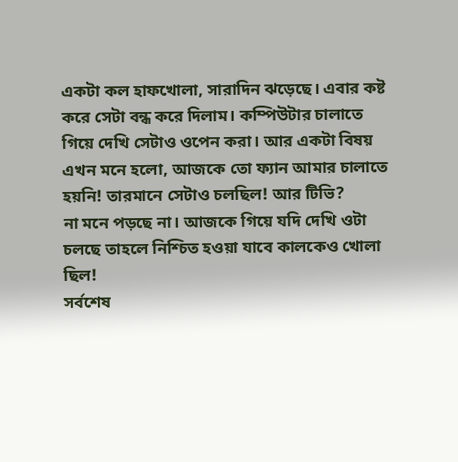একটা কল হাফখোলা, সারাদিন ঝড়েছে। এবার কষ্ট করে সেটা বন্ধ করে দিলাম। কম্পিউটার চালাতে গিয়ে দেখি সেটাও ওপেন করা। আর একটা বিষয় এখন মনে হলো, আজকে তো ফ্যান আমার চালাতে হয়নি! তারমানে সেটাও চলছিল! আর টিভি?
না মনে পড়ছে না। আজকে গিয়ে যদি দেখি ওটা চলছে তাহলে নিশ্চিত হওয়া যাবে কালকেও খোলা ছিল!
সর্বশেষ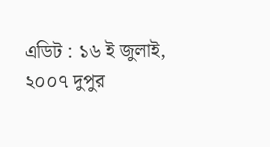এডিট : ১৬ ই জুলাই, ২০০৭ দুপুর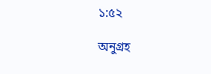১:৫২

অনুগ্রহ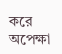করে অপেক্ষা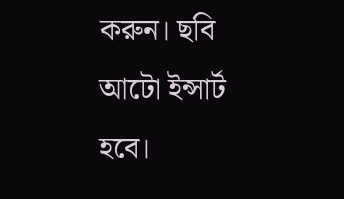করুন। ছবি আটো ইন্সার্ট হবে।